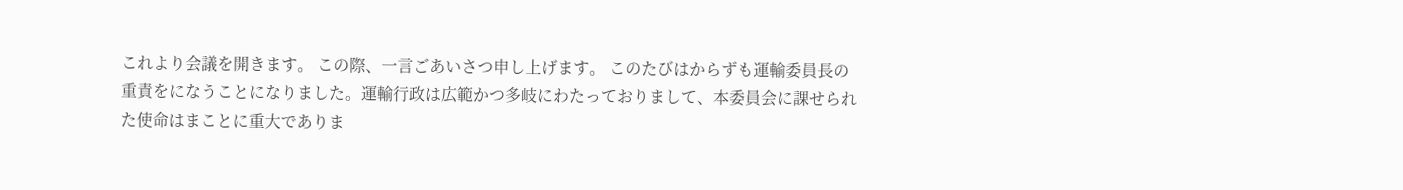これより会議を開きます。 この際、一言ごあいさつ申し上げます。 このたびはからずも運輸委員長の重責をになうことになりました。運輸行政は広範かつ多岐にわたっておりまして、本委員会に課せられた使命はまことに重大でありま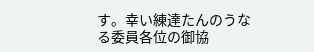す。幸い練達たんのうなる委員各位の御協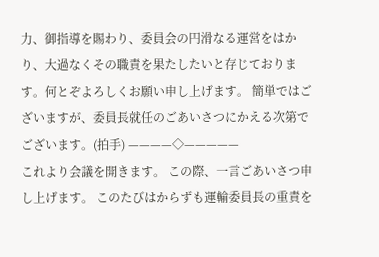力、御指導を賜わり、委員会の円滑なる運営をはかり、大過なくその職責を果たしたいと存じております。何とぞよろしくお願い申し上げます。 簡単ではございますが、委員長就任のごあいさつにかえる次第でございます。(拍手) ————◇—————
これより会議を開きます。 この際、一言ごあいさつ申し上げます。 このたびはからずも運輸委員長の重責を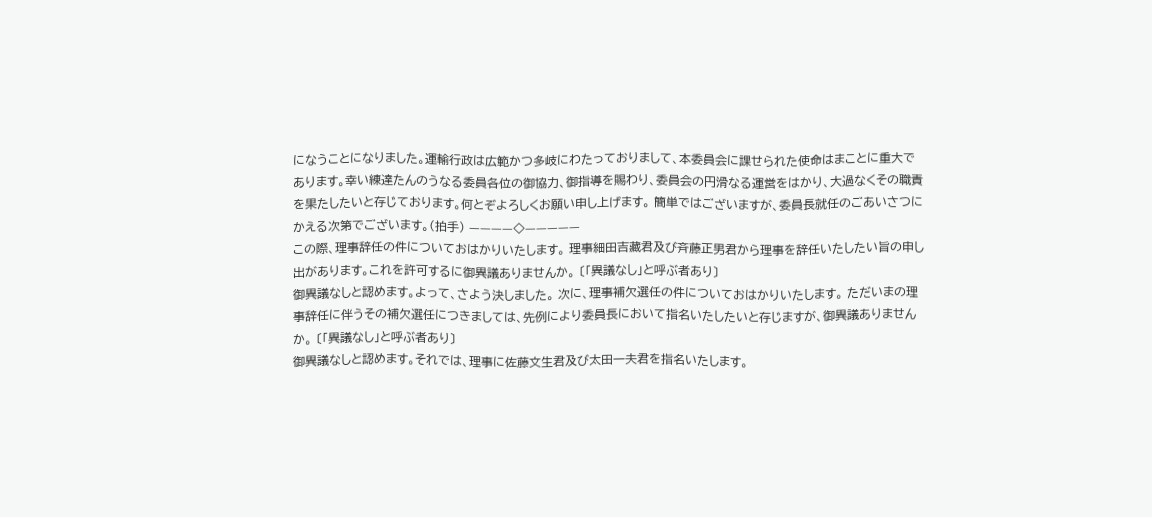になうことになりました。運輸行政は広範かつ多岐にわたっておりまして、本委員会に課せられた使命はまことに重大であります。幸い練達たんのうなる委員各位の御協力、御指導を賜わり、委員会の円滑なる運営をはかり、大過なくその職責を果たしたいと存じております。何とぞよろしくお願い申し上げます。 簡単ではございますが、委員長就任のごあいさつにかえる次第でございます。(拍手) ————◇—————
この際、理事辞任の件についておはかりいたします。 理事細田吉藏君及び斉藤正男君から理事を辞任いたしたい旨の申し出があります。これを許可するに御異議ありませんか。 〔「異議なし」と呼ぶ者あり〕
御異議なしと認めます。よって、さよう決しました。 次に、理事補欠選任の件についておはかりいたします。 ただいまの理事辞任に伴うその補欠選任につきましては、先例により委員長において指名いたしたいと存じますが、御異議ありませんか。 〔「異議なし」と呼ぶ者あり〕
御異議なしと認めます。それでは、理事に佐藤文生君及び太田一夫君を指名いたします。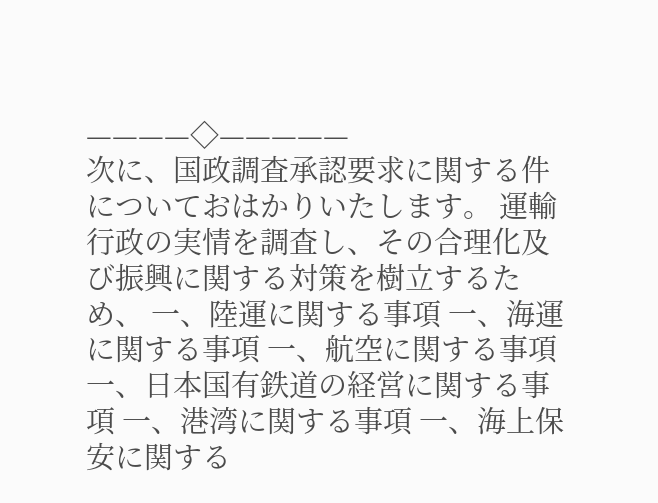————◇—————
次に、国政調査承認要求に関する件についておはかりいたします。 運輸行政の実情を調査し、その合理化及び振興に関する対策を樹立するため、 一、陸運に関する事項 一、海運に関する事項 一、航空に関する事項 一、日本国有鉄道の経営に関する事項 一、港湾に関する事項 一、海上保安に関する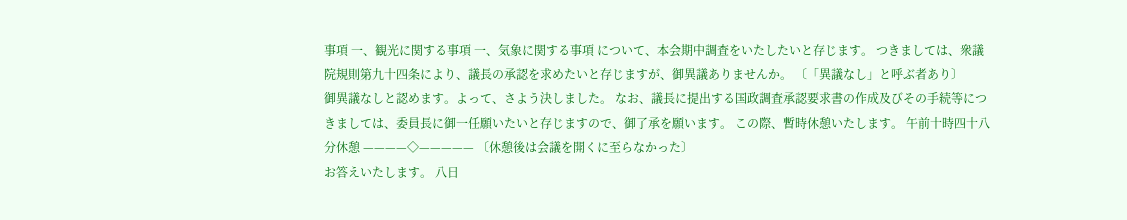事項 一、観光に関する事項 一、気象に関する事項 について、本会期中調査をいたしたいと存じます。 つきましては、衆議院規則第九十四条により、議長の承認を求めたいと存じますが、御異議ありませんか。 〔「異議なし」と呼ぶ者あり〕
御異議なしと認めます。よって、さよう決しました。 なお、議長に提出する国政調査承認要求書の作成及びその手続等につきましては、委員長に御一任願いたいと存じますので、御了承を願います。 この際、暫時休憩いたします。 午前十時四十八分休憩 ————◇————— 〔休憩後は会議を開くに至らなかった〕
お答えいたします。 八日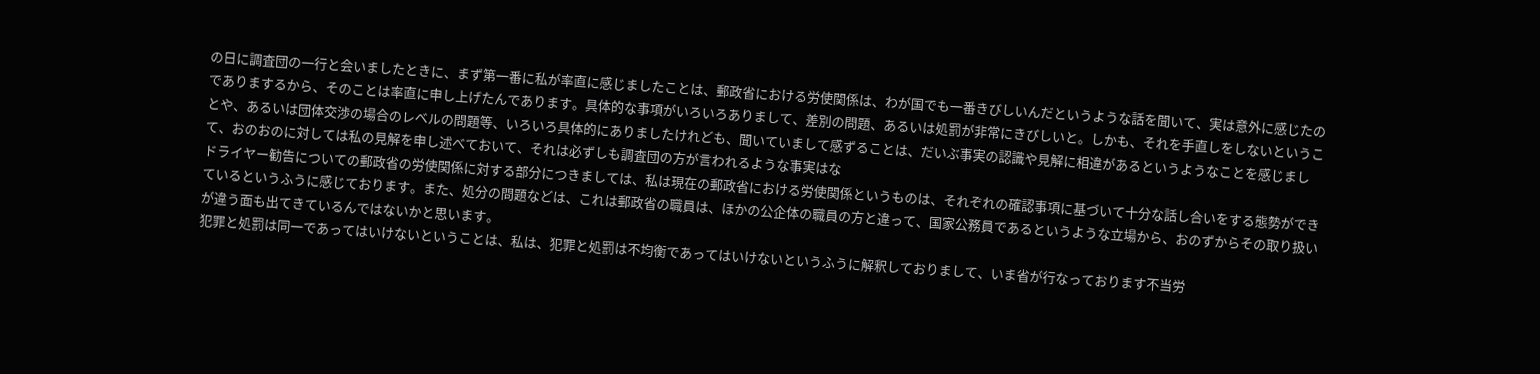の日に調査団の一行と会いましたときに、まず第一番に私が率直に感じましたことは、郵政省における労使関係は、わが国でも一番きびしいんだというような話を聞いて、実は意外に感じたのでありまするから、そのことは率直に申し上げたんであります。具体的な事項がいろいろありまして、差別の問題、あるいは処罰が非常にきびしいと。しかも、それを手直しをしないということや、あるいは団体交渉の場合のレベルの問題等、いろいろ具体的にありましたけれども、聞いていまして感ずることは、だいぶ事実の認識や見解に相違があるというようなことを感じまして、おのおのに対しては私の見解を申し述べておいて、それは必ずしも調査団の方が言われるような事実はな
ドライヤー勧告についての郵政省の労使関係に対する部分につきましては、私は現在の郵政省における労使関係というものは、それぞれの確認事項に基づいて十分な話し合いをする態勢ができているというふうに感じております。また、処分の問題などは、これは郵政省の職員は、ほかの公企体の職員の方と違って、国家公務員であるというような立場から、おのずからその取り扱いが違う面も出てきているんではないかと思います。
犯罪と処罰は同一であってはいけないということは、私は、犯罪と処罰は不均衡であってはいけないというふうに解釈しておりまして、いま省が行なっております不当労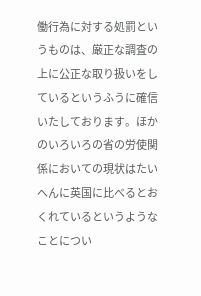働行為に対する処罰というものは、厳正な調査の上に公正な取り扱いをしているというふうに確信いたしております。ほかのいろいろの省の労使関係においての現状はたいへんに英国に比べるとおくれているというようなことについ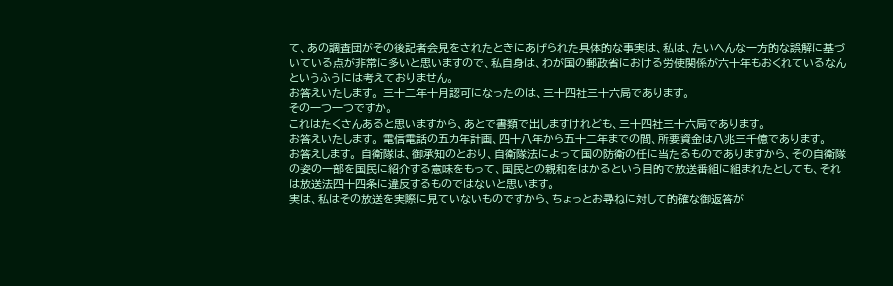て、あの調査団がその後記者会見をされたときにあげられた具体的な事実は、私は、たいへんな一方的な誤解に基づいている点が非常に多いと思いますので、私自身は、わが国の郵政省における労使関係が六十年もおくれているなんというふうには考えておりません。
お答えいたします。 三十二年十月認可になったのは、三十四社三十六局であります。
その一つ一つですか。
これはたくさんあると思いますから、あとで書類で出しますけれども、三十四社三十六局であります。
お答えいたします。 電信電話の五カ年計画、四十八年から五十二年までの間、所要資金は八兆三千億であります。
お答えします。 自衛隊は、御承知のとおり、自衛隊法によって国の防衛の任に当たるものでありますから、その自衛隊の姿の一部を国民に紹介する意味をもって、国民との親和をはかるという目的で放送番組に組まれたとしても、それは放送法四十四条に違反するものではないと思います。
実は、私はその放送を実際に見ていないものですから、ちょっとお尋ねに対して的確な御返答が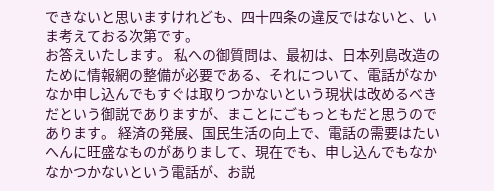できないと思いますけれども、四十四条の違反ではないと、いま考えておる次第です。
お答えいたします。 私への御質問は、最初は、日本列島改造のために情報網の整備が必要である、それについて、電話がなかなか申し込んでもすぐは取りつかないという現状は改めるべきだという御説でありますが、まことにごもっともだと思うのであります。 経済の発展、国民生活の向上で、電話の需要はたいへんに旺盛なものがありまして、現在でも、申し込んでもなかなかつかないという電話が、お説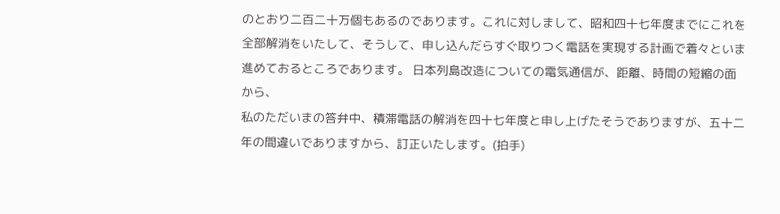のとおり二百二十万個もあるのであります。これに対しまして、昭和四十七年度までにこれを全部解消をいたして、そうして、申し込んだらすぐ取りつく電話を実現する計画で着々といま進めておるところであります。 日本列島改造についての電気通信が、距離、時間の短縮の面から、
私のただいまの答弁中、積滞電話の解消を四十七年度と申し上げたそうでありますが、五十二年の間違いでありますから、訂正いたします。(拍手)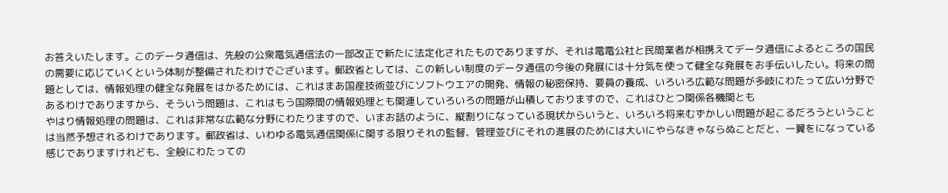お答えいたします。このデータ通信は、先般の公衆電気通信法の一部改正で新たに法定化されたものでありますが、それは電電公社と民間業者が相携えてデータ通信によるところの国民の需要に応じていくという体制が整備されたわけでございます。郵政省としては、この新しい制度のデータ通信の今後の発展には十分気を使って健全な発展をお手伝いしたい。将来の問題としては、情報処理の健全な発展をはかるためには、これはまあ国産技術並びにソフトウエアの開発、情報の秘密保持、要員の養成、いろいろ広範な問題が多岐にわたって広い分野であるわけでありますから、そういう問題は、これはもう国際間の情報処理とも関連していろいろの問題が山積しておりますので、これはひとつ関係各機関とも
やはり情報処理の問題は、これは非常な広範な分野にわたりますので、いまお話のように、縦割りになっている現状からいうと、いろいろ将来むずかしい問題が起こるだろうということは当然予想されるわけであります。郵政省は、いわゆる電気通信関係に関する限りそれの監督、管理並びにそれの進展のためには大いにやらなきゃならぬことだと、一翼をになっている感じでありますけれども、全般にわたっての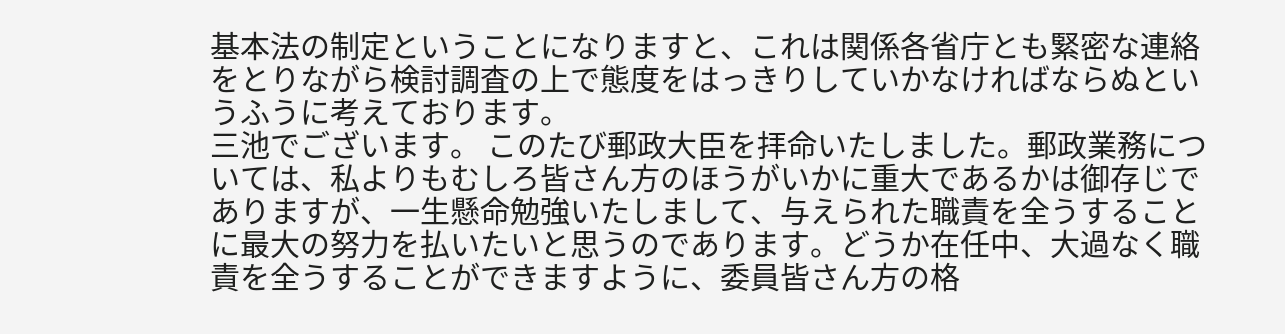基本法の制定ということになりますと、これは関係各省庁とも緊密な連絡をとりながら検討調査の上で態度をはっきりしていかなければならぬというふうに考えております。
三池でございます。 このたび郵政大臣を拝命いたしました。郵政業務については、私よりもむしろ皆さん方のほうがいかに重大であるかは御存じでありますが、一生懸命勉強いたしまして、与えられた職責を全うすることに最大の努力を払いたいと思うのであります。どうか在任中、大過なく職責を全うすることができますように、委員皆さん方の格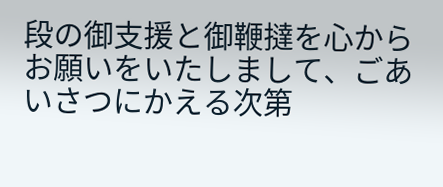段の御支援と御鞭撻を心からお願いをいたしまして、ごあいさつにかえる次第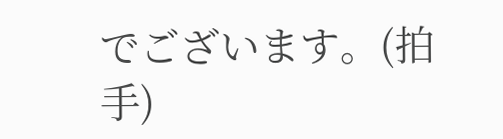でございます。(拍手)